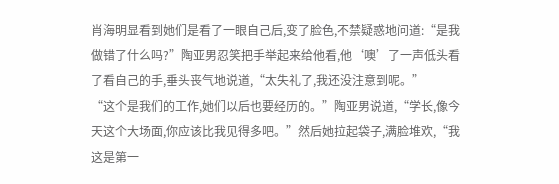肖海明显看到她们是看了一眼自己后,变了脸色,不禁疑惑地问道:“是我做错了什么吗?”陶亚男忍笑把手举起来给他看,他‘噢’了一声低头看了看自己的手,垂头丧气地说道,“太失礼了,我还没注意到呢。”
“这个是我们的工作,她们以后也要经历的。”陶亚男说道,“学长,像今天这个大场面,你应该比我见得多吧。”然后她拉起袋子,满脸堆欢,“我这是第一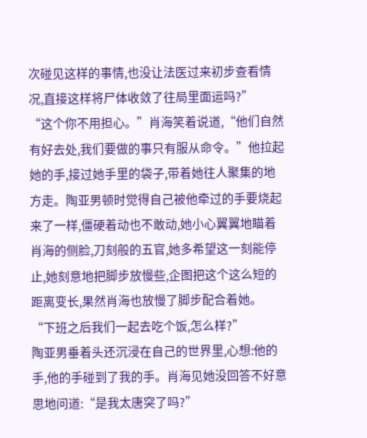次碰见这样的事情,也没让法医过来初步查看情况,直接这样将尸体收敛了往局里面运吗?”
“这个你不用担心。”肖海笑着说道,“他们自然有好去处,我们要做的事只有服从命令。”他拉起她的手,接过她手里的袋子,带着她往人聚集的地方走。陶亚男顿时觉得自己被他牵过的手要烧起来了一样,僵硬着动也不敢动,她小心翼翼地瞄着肖海的侧脸,刀刻般的五官,她多希望这一刻能停止,她刻意地把脚步放慢些,企图把这个这么短的距离变长,果然肖海也放慢了脚步配合着她。
“下班之后我们一起去吃个饭,怎么样?”
陶亚男垂着头还沉浸在自己的世界里,心想:他的手,他的手碰到了我的手。肖海见她没回答不好意思地问道:“是我太唐突了吗?”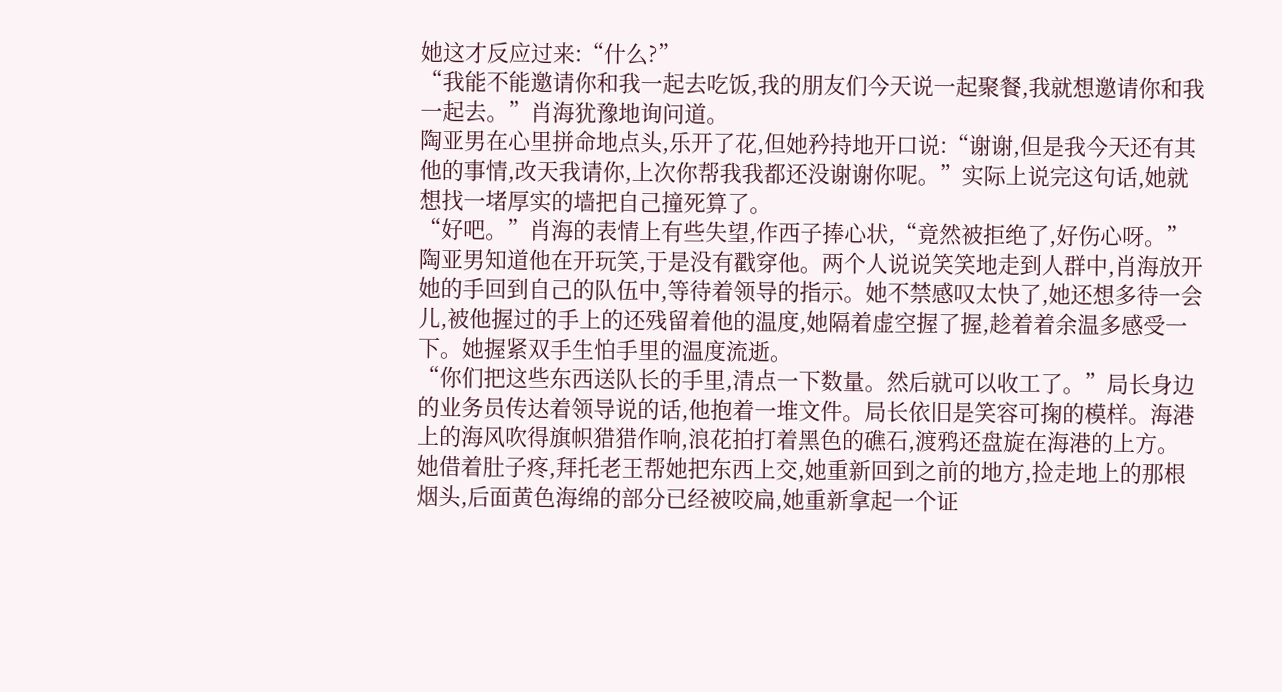她这才反应过来:“什么?”
“我能不能邀请你和我一起去吃饭,我的朋友们今天说一起聚餐,我就想邀请你和我一起去。”肖海犹豫地询问道。
陶亚男在心里拼命地点头,乐开了花,但她矜持地开口说:“谢谢,但是我今天还有其他的事情,改天我请你,上次你帮我我都还没谢谢你呢。”实际上说完这句话,她就想找一堵厚实的墙把自己撞死算了。
“好吧。”肖海的表情上有些失望,作西子捧心状,“竟然被拒绝了,好伤心呀。”
陶亚男知道他在开玩笑,于是没有戳穿他。两个人说说笑笑地走到人群中,肖海放开她的手回到自己的队伍中,等待着领导的指示。她不禁感叹太快了,她还想多待一会儿,被他握过的手上的还残留着他的温度,她隔着虚空握了握,趁着着余温多感受一下。她握紧双手生怕手里的温度流逝。
“你们把这些东西送队长的手里,清点一下数量。然后就可以收工了。”局长身边的业务员传达着领导说的话,他抱着一堆文件。局长依旧是笑容可掬的模样。海港上的海风吹得旗帜猎猎作响,浪花拍打着黑色的礁石,渡鸦还盘旋在海港的上方。
她借着肚子疼,拜托老王帮她把东西上交,她重新回到之前的地方,捡走地上的那根烟头,后面黄色海绵的部分已经被咬扁,她重新拿起一个证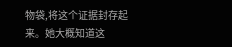物袋,将这个证据封存起来。她大概知道这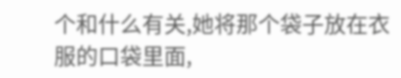个和什么有关,她将那个袋子放在衣服的口袋里面,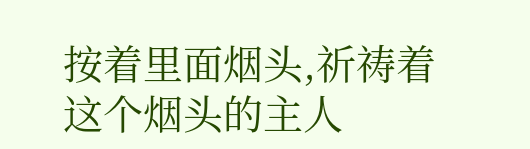按着里面烟头,祈祷着这个烟头的主人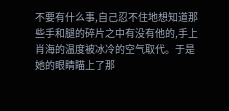不要有什么事,自己忍不住地想知道那些手和腿的碎片之中有没有他的,手上肖海的温度被冰冷的空气取代。于是她的眼睛瞄上了那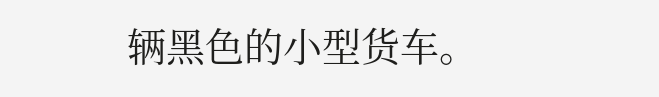辆黑色的小型货车。